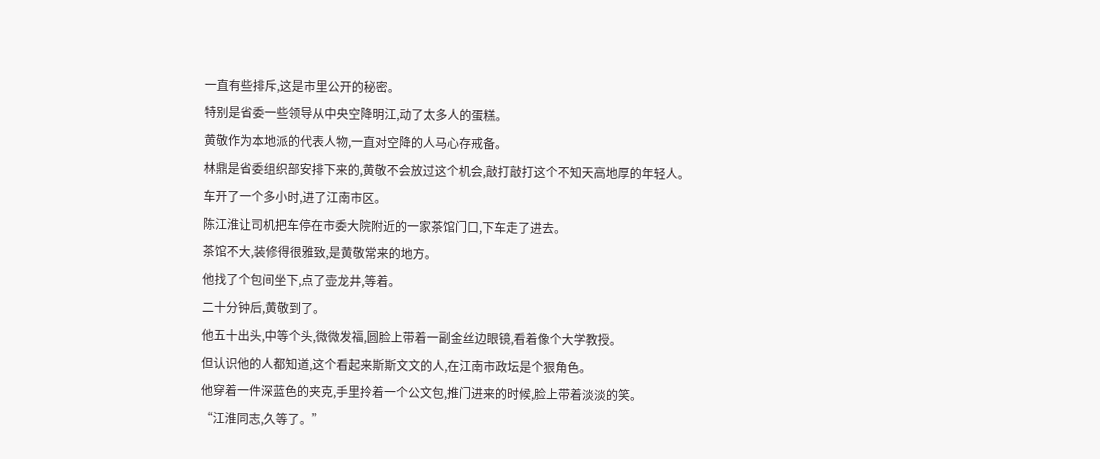一直有些排斥,这是市里公开的秘密。
特别是省委一些领导从中央空降明江,动了太多人的蛋糕。
黄敬作为本地派的代表人物,一直对空降的人马心存戒备。
林鼎是省委组织部安排下来的,黄敬不会放过这个机会,敲打敲打这个不知天高地厚的年轻人。
车开了一个多小时,进了江南市区。
陈江淮让司机把车停在市委大院附近的一家茶馆门口,下车走了进去。
茶馆不大,装修得很雅致,是黄敬常来的地方。
他找了个包间坐下,点了壶龙井,等着。
二十分钟后,黄敬到了。
他五十出头,中等个头,微微发福,圆脸上带着一副金丝边眼镜,看着像个大学教授。
但认识他的人都知道,这个看起来斯斯文文的人,在江南市政坛是个狠角色。
他穿着一件深蓝色的夹克,手里拎着一个公文包,推门进来的时候,脸上带着淡淡的笑。
“江淮同志,久等了。”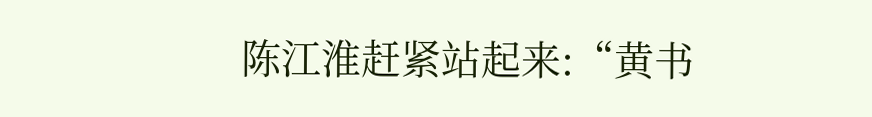陈江淮赶紧站起来:“黄书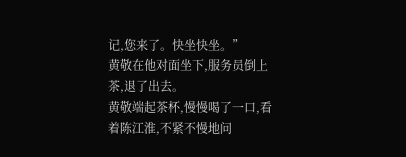记,您来了。快坐快坐。”
黄敬在他对面坐下,服务员倒上茶,退了出去。
黄敬端起茶杯,慢慢喝了一口,看着陈江淮,不紧不慢地问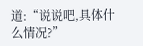道:“说说吧,具体什么情况?”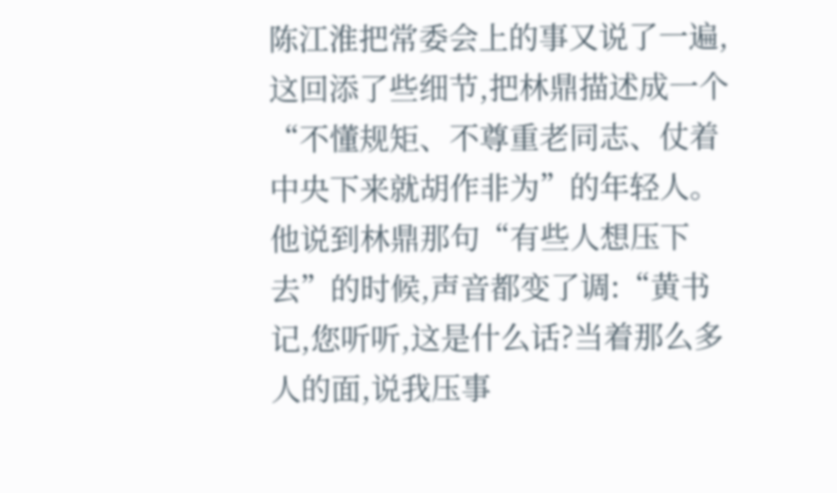陈江淮把常委会上的事又说了一遍,这回添了些细节,把林鼎描述成一个“不懂规矩、不尊重老同志、仗着中央下来就胡作非为”的年轻人。
他说到林鼎那句“有些人想压下去”的时候,声音都变了调:“黄书记,您听听,这是什么话?当着那么多人的面,说我压事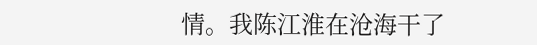情。我陈江淮在沧海干了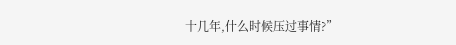十几年,什么时候压过事情?”